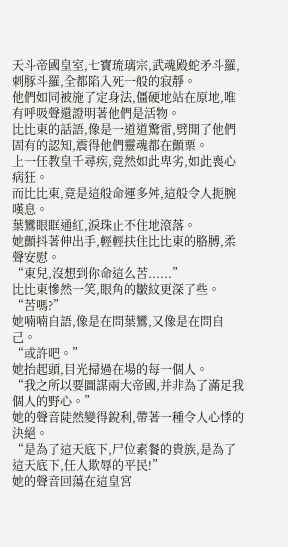天斗帝國皇室,七寶琉璃宗,武魂殿蛇矛斗羅,刺豚斗羅,全都陷入死一般的寂靜。
他們如同被施了定身法,僵硬地站在原地,唯有呼吸聲還證明著他們是活物。
比比東的話語,像是一道道驚雷,劈開了他們固有的認知,震得他們靈魂都在顫栗。
上一任教皇千尋疾,竟然如此卑劣,如此喪心病狂。
而比比東,竟是這般命運多舛,這般令人扼腕嘆息。
葉鸞眼眶通紅,淚珠止不住地滾落。
她顫抖著伸出手,輕輕扶住比比東的胳膊,柔聲安慰。
“東兒,沒想到你命這么苦......”
比比東慘然一笑,眼角的皺紋更深了些。
“苦嗎?”
她喃喃自語,像是在問葉鸞,又像是在問自己。
“或許吧。”
她抬起頭,目光掃過在場的每一個人。
“我之所以要圖謀兩大帝國,并非為了滿足我個人的野心。”
她的聲音陡然變得銳利,帶著一種令人心悸的決絕。
“是為了這天底下,尸位素餐的貴族,是為了這天底下,任人欺辱的平民!”
她的聲音回蕩在這皇宮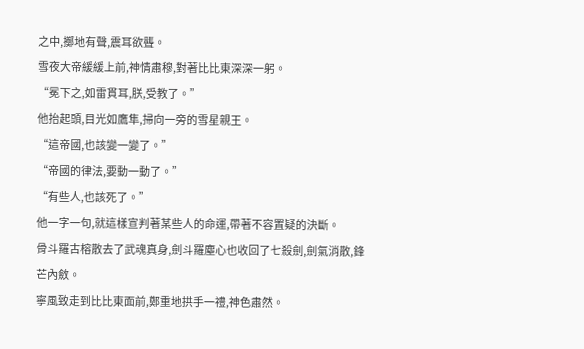之中,擲地有聲,震耳欲聾。
雪夜大帝緩緩上前,神情肅穆,對著比比東深深一躬。
“冕下之,如雷貫耳,朕,受教了。”
他抬起頭,目光如鷹隼,掃向一旁的雪星親王。
“這帝國,也該變一變了。”
“帝國的律法,要動一動了。”
“有些人,也該死了。”
他一字一句,就這樣宣判著某些人的命運,帶著不容置疑的決斷。
骨斗羅古榕散去了武魂真身,劍斗羅塵心也收回了七殺劍,劍氣消散,鋒芒內斂。
寧風致走到比比東面前,鄭重地拱手一禮,神色肅然。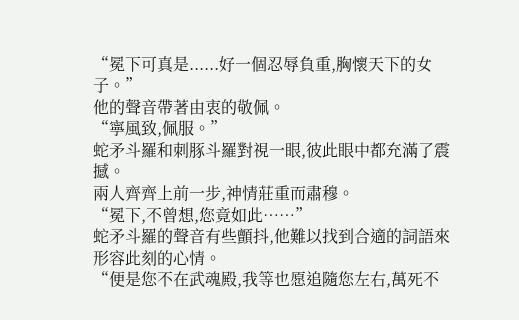“冕下可真是......好一個忍辱負重,胸懷天下的女子。”
他的聲音帶著由衷的敬佩。
“寧風致,佩服。”
蛇矛斗羅和刺豚斗羅對視一眼,彼此眼中都充滿了震撼。
兩人齊齊上前一步,神情莊重而肅穆。
“冕下,不曾想,您竟如此……”
蛇矛斗羅的聲音有些顫抖,他難以找到合適的詞語來形容此刻的心情。
“便是您不在武魂殿,我等也愿追隨您左右,萬死不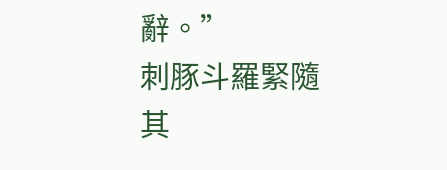辭。”
刺豚斗羅緊隨其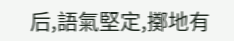后,語氣堅定,擲地有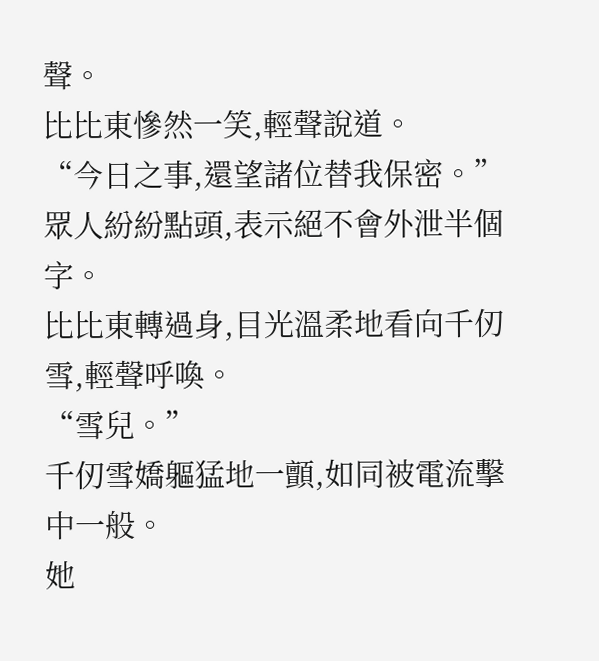聲。
比比東慘然一笑,輕聲說道。
“今日之事,還望諸位替我保密。”
眾人紛紛點頭,表示絕不會外泄半個字。
比比東轉過身,目光溫柔地看向千仞雪,輕聲呼喚。
“雪兒。”
千仞雪嬌軀猛地一顫,如同被電流擊中一般。
她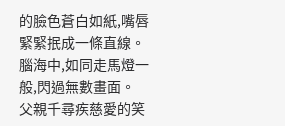的臉色蒼白如紙,嘴唇緊緊抿成一條直線。
腦海中,如同走馬燈一般,閃過無數畫面。
父親千尋疾慈愛的笑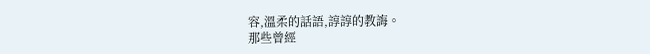容,溫柔的話語,諄諄的教誨。
那些曾經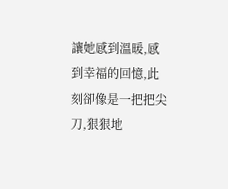讓她感到溫暖,感到幸福的回憶,此刻卻像是一把把尖刀,狠狠地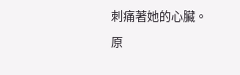刺痛著她的心臟。
原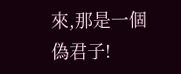來,那是一個偽君子!